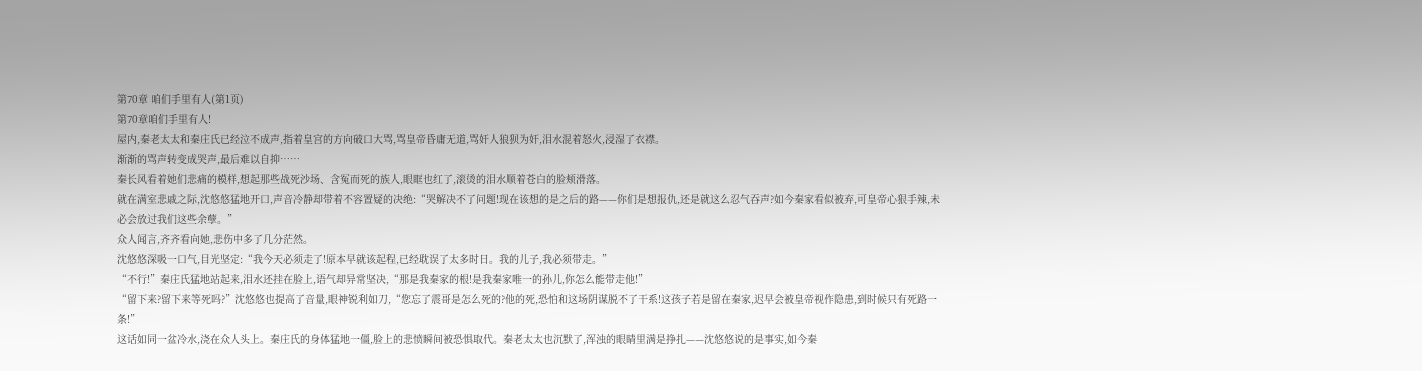第70章 咱们手里有人(第1页)
第70章咱们手里有人!
屋内,秦老太太和秦庄氏已经泣不成声,指着皇宫的方向破口大骂,骂皇帝昏庸无道,骂奸人狼狈为奸,泪水混着怒火,浸湿了衣襟。
渐渐的骂声转变成哭声,最后难以自抑……
秦长风看着她们悲痛的模样,想起那些战死沙场、含冤而死的族人,眼眶也红了,滚烫的泪水顺着苍白的脸颊滑落。
就在满室悲戚之际,沈悠悠猛地开口,声音冷静却带着不容置疑的决绝:“哭解决不了问题!现在该想的是之后的路——你们是想报仇,还是就这么忍气吞声?如今秦家看似被弃,可皇帝心狠手辣,未必会放过我们这些余孽。”
众人闻言,齐齐看向她,悲伤中多了几分茫然。
沈悠悠深吸一口气,目光坚定:“我今天必须走了!原本早就该起程,已经耽误了太多时日。我的儿子,我必须带走。”
“不行!”秦庄氏猛地站起来,泪水还挂在脸上,语气却异常坚决,“那是我秦家的根!是我秦家唯一的孙儿,你怎么能带走他!”
“留下来?留下来等死吗?”沈悠悠也提高了音量,眼神锐利如刀,“您忘了震哥是怎么死的?他的死,恐怕和这场阴谋脱不了干系!这孩子若是留在秦家,迟早会被皇帝视作隐患,到时候只有死路一条!”
这话如同一盆冷水,浇在众人头上。秦庄氏的身体猛地一僵,脸上的悲愤瞬间被恐惧取代。秦老太太也沉默了,浑浊的眼睛里满是挣扎——沈悠悠说的是事实,如今秦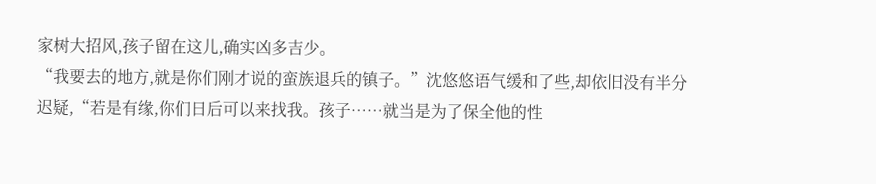家树大招风,孩子留在这儿,确实凶多吉少。
“我要去的地方,就是你们刚才说的蛮族退兵的镇子。”沈悠悠语气缓和了些,却依旧没有半分迟疑,“若是有缘,你们日后可以来找我。孩子……就当是为了保全他的性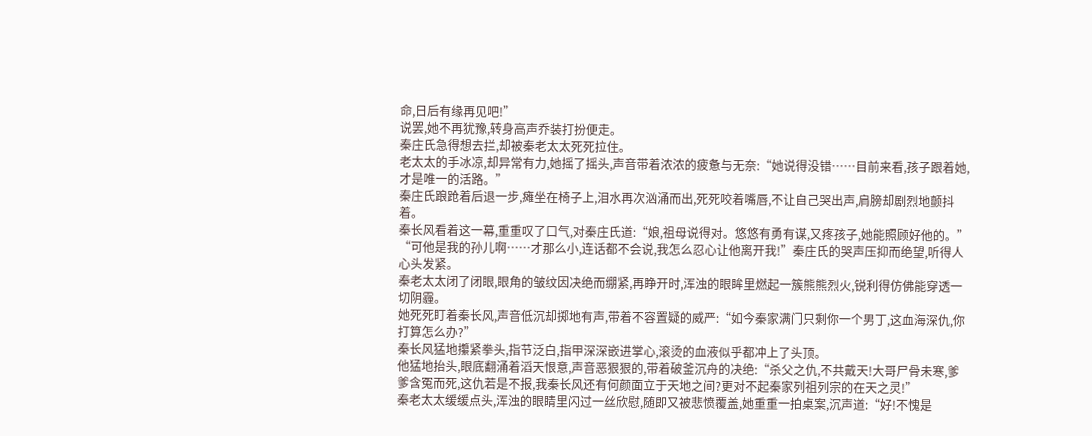命,日后有缘再见吧!”
说罢,她不再犹豫,转身高声乔装打扮便走。
秦庄氏急得想去拦,却被秦老太太死死拉住。
老太太的手冰凉,却异常有力,她摇了摇头,声音带着浓浓的疲惫与无奈:“她说得没错……目前来看,孩子跟着她,才是唯一的活路。”
秦庄氏踉跄着后退一步,瘫坐在椅子上,泪水再次汹涌而出,死死咬着嘴唇,不让自己哭出声,肩膀却剧烈地颤抖着。
秦长风看着这一幕,重重叹了口气,对秦庄氏道:“娘,祖母说得对。悠悠有勇有谋,又疼孩子,她能照顾好他的。”
“可他是我的孙儿啊……才那么小,连话都不会说,我怎么忍心让他离开我!”秦庄氏的哭声压抑而绝望,听得人心头发紧。
秦老太太闭了闭眼,眼角的皱纹因决绝而绷紧,再睁开时,浑浊的眼眸里燃起一簇熊熊烈火,锐利得仿佛能穿透一切阴霾。
她死死盯着秦长风,声音低沉却掷地有声,带着不容置疑的威严:“如今秦家满门只剩你一个男丁,这血海深仇,你打算怎么办?”
秦长风猛地攥紧拳头,指节泛白,指甲深深嵌进掌心,滚烫的血液似乎都冲上了头顶。
他猛地抬头,眼底翻涌着滔天恨意,声音恶狠狠的,带着破釜沉舟的决绝:“杀父之仇,不共戴天!大哥尸骨未寒,爹爹含冤而死,这仇若是不报,我秦长风还有何颜面立于天地之间?更对不起秦家列祖列宗的在天之灵!”
秦老太太缓缓点头,浑浊的眼睛里闪过一丝欣慰,随即又被悲愤覆盖,她重重一拍桌案,沉声道:“好!不愧是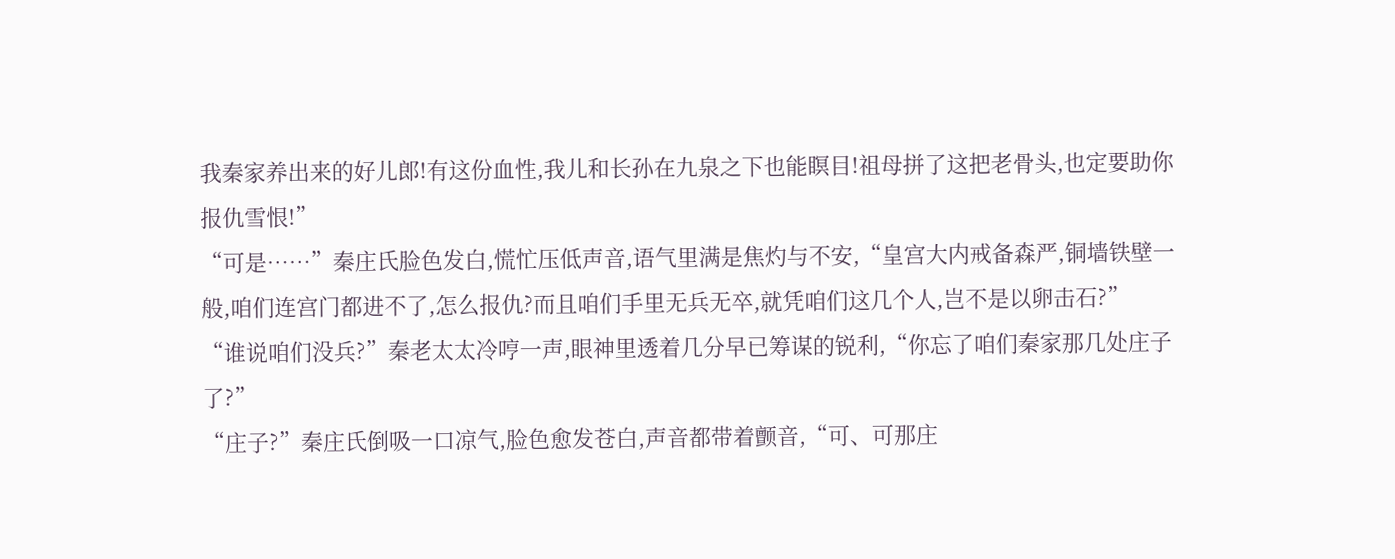我秦家养出来的好儿郎!有这份血性,我儿和长孙在九泉之下也能瞑目!祖母拼了这把老骨头,也定要助你报仇雪恨!”
“可是……”秦庄氏脸色发白,慌忙压低声音,语气里满是焦灼与不安,“皇宫大内戒备森严,铜墙铁壁一般,咱们连宫门都进不了,怎么报仇?而且咱们手里无兵无卒,就凭咱们这几个人,岂不是以卵击石?”
“谁说咱们没兵?”秦老太太冷哼一声,眼神里透着几分早已筹谋的锐利,“你忘了咱们秦家那几处庄子了?”
“庄子?”秦庄氏倒吸一口凉气,脸色愈发苍白,声音都带着颤音,“可、可那庄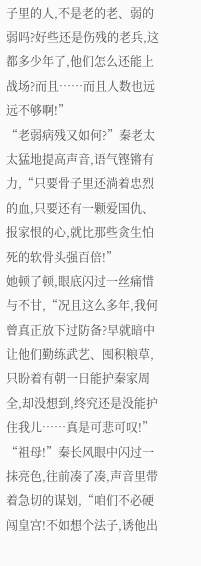子里的人,不是老的老、弱的弱吗?好些还是伤残的老兵,这都多少年了,他们怎么还能上战场?而且……而且人数也远远不够啊!”
“老弱病残又如何?”秦老太太猛地提高声音,语气铿锵有力,“只要骨子里还淌着忠烈的血,只要还有一颗爱国仇、报家恨的心,就比那些贪生怕死的软骨头强百倍!”
她顿了顿,眼底闪过一丝痛惜与不甘,“况且这么多年,我何曾真正放下过防备?早就暗中让他们勤练武艺、囤积粮草,只盼着有朝一日能护秦家周全,却没想到,终究还是没能护住我儿……真是可悲可叹!”
“祖母!”秦长风眼中闪过一抹亮色,往前凑了凑,声音里带着急切的谋划,“咱们不必硬闯皇宫!不如想个法子,诱他出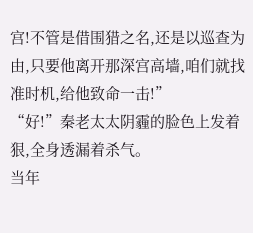宫!不管是借围猎之名,还是以巡查为由,只要他离开那深宫高墙,咱们就找准时机,给他致命一击!”
“好!”秦老太太阴霾的脸色上发着狠,全身透漏着杀气。
当年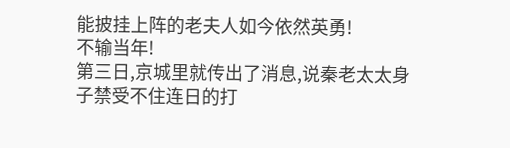能披挂上阵的老夫人如今依然英勇!
不输当年!
第三日,京城里就传出了消息,说秦老太太身子禁受不住连日的打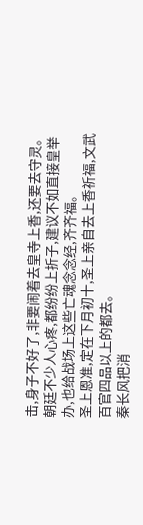击,身子不好了,非要闹着去皇寺上香,还要去守灵。
朝廷不少人心疼,都纷纷上折子,建议不如直接皇举办,也给战场上这些亡魂念念经,齐齐福。
圣上恩准,定在下月初十,圣上亲自去上香祈福,文武百官四品以上的都去。
秦长风把消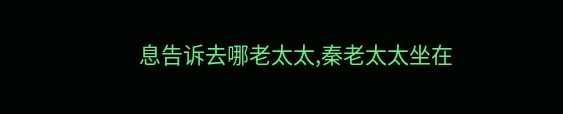息告诉去哪老太太,秦老太太坐在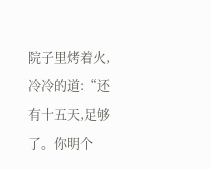院子里烤着火,冷冷的道:“还有十五天,足够了。你明个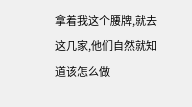拿着我这个腰牌,就去这几家,他们自然就知道该怎么做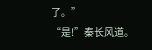了。”
“是!”秦长风道。